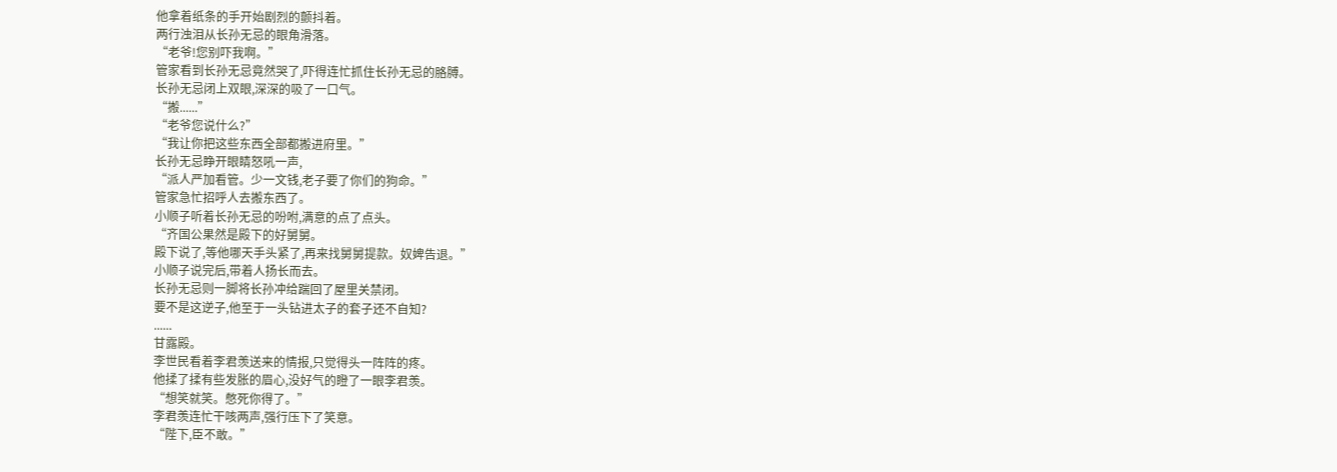他拿着纸条的手开始剧烈的颤抖着。
两行浊泪从长孙无忌的眼角滑落。
“老爷!您别吓我啊。”
管家看到长孙无忌竟然哭了,吓得连忙抓住长孙无忌的胳膊。
长孙无忌闭上双眼,深深的吸了一口气。
“搬......”
“老爷您说什么?”
“我让你把这些东西全部都搬进府里。”
长孙无忌睁开眼睛怒吼一声,
“派人严加看管。少一文钱,老子要了你们的狗命。”
管家急忙招呼人去搬东西了。
小顺子听着长孙无忌的吩咐,满意的点了点头。
“齐国公果然是殿下的好舅舅。
殿下说了,等他哪天手头紧了,再来找舅舅提款。奴婢告退。”
小顺子说完后,带着人扬长而去。
长孙无忌则一脚将长孙冲给踹回了屋里关禁闭。
要不是这逆子,他至于一头钻进太子的套子还不自知?
......
甘露殿。
李世民看着李君羡送来的情报,只觉得头一阵阵的疼。
他揉了揉有些发胀的眉心,没好气的瞪了一眼李君羡。
“想笑就笑。憋死你得了。”
李君羡连忙干咳两声,强行压下了笑意。
“陛下,臣不敢。”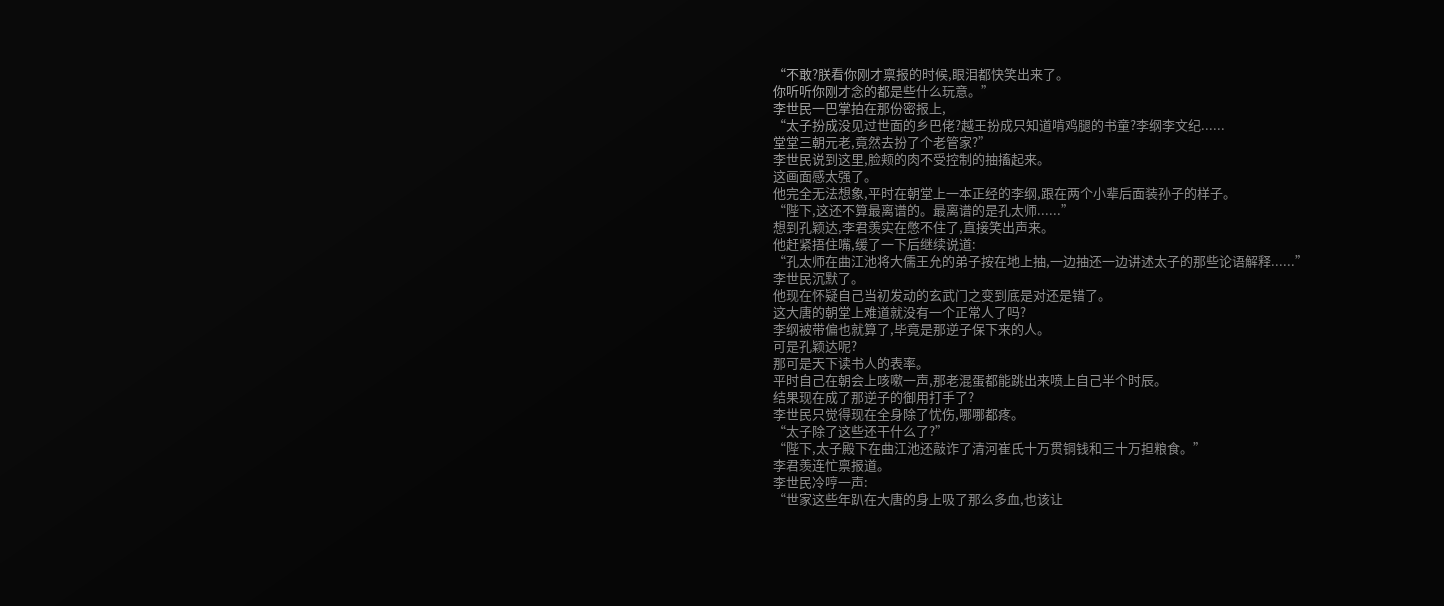“不敢?朕看你刚才禀报的时候,眼泪都快笑出来了。
你听听你刚才念的都是些什么玩意。”
李世民一巴掌拍在那份密报上,
“太子扮成没见过世面的乡巴佬?越王扮成只知道啃鸡腿的书童?李纲李文纪......
堂堂三朝元老,竟然去扮了个老管家?”
李世民说到这里,脸颊的肉不受控制的抽搐起来。
这画面感太强了。
他完全无法想象,平时在朝堂上一本正经的李纲,跟在两个小辈后面装孙子的样子。
“陛下,这还不算最离谱的。最离谱的是孔太师......”
想到孔颖达,李君羡实在憋不住了,直接笑出声来。
他赶紧捂住嘴,缓了一下后继续说道:
“孔太师在曲江池将大儒王允的弟子按在地上抽,一边抽还一边讲述太子的那些论语解释......”
李世民沉默了。
他现在怀疑自己当初发动的玄武门之变到底是对还是错了。
这大唐的朝堂上难道就没有一个正常人了吗?
李纲被带偏也就算了,毕竟是那逆子保下来的人。
可是孔颖达呢?
那可是天下读书人的表率。
平时自己在朝会上咳嗽一声,那老混蛋都能跳出来喷上自己半个时辰。
结果现在成了那逆子的御用打手了?
李世民只觉得现在全身除了忧伤,哪哪都疼。
“太子除了这些还干什么了?”
“陛下,太子殿下在曲江池还敲诈了清河崔氏十万贯铜钱和三十万担粮食。”
李君羡连忙禀报道。
李世民冷哼一声:
“世家这些年趴在大唐的身上吸了那么多血,也该让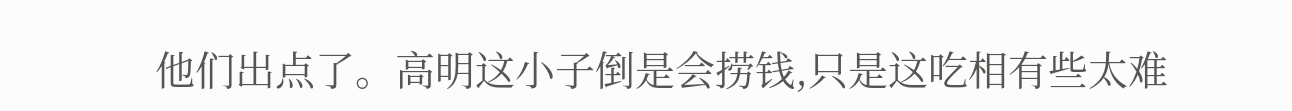他们出点了。高明这小子倒是会捞钱,只是这吃相有些太难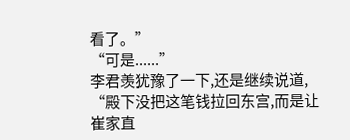看了。”
“可是......”
李君羡犹豫了一下,还是继续说道,
“殿下没把这笔钱拉回东宫,而是让崔家直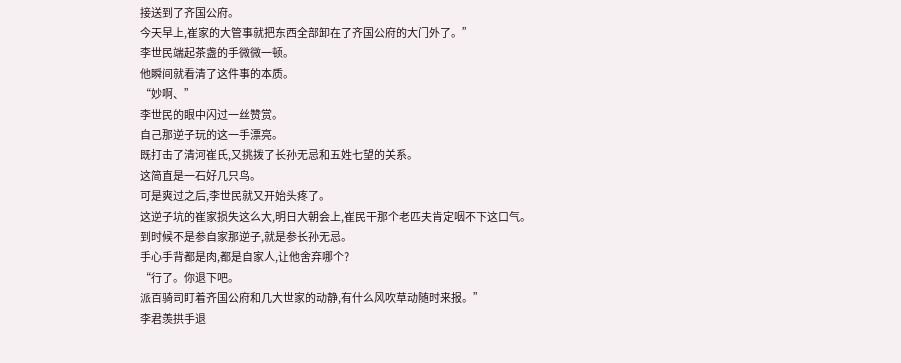接送到了齐国公府。
今天早上,崔家的大管事就把东西全部卸在了齐国公府的大门外了。”
李世民端起茶盏的手微微一顿。
他瞬间就看清了这件事的本质。
“妙啊、”
李世民的眼中闪过一丝赞赏。
自己那逆子玩的这一手漂亮。
既打击了清河崔氏,又挑拨了长孙无忌和五姓七望的关系。
这简直是一石好几只鸟。
可是爽过之后,李世民就又开始头疼了。
这逆子坑的崔家损失这么大,明日大朝会上,崔民干那个老匹夫肯定咽不下这口气。
到时候不是参自家那逆子,就是参长孙无忌。
手心手背都是肉,都是自家人,让他舍弃哪个?
“行了。你退下吧。
派百骑司盯着齐国公府和几大世家的动静,有什么风吹草动随时来报。”
李君羡拱手退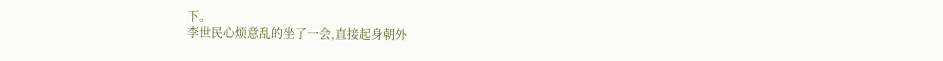下。
李世民心烦意乱的坐了一会,直接起身朝外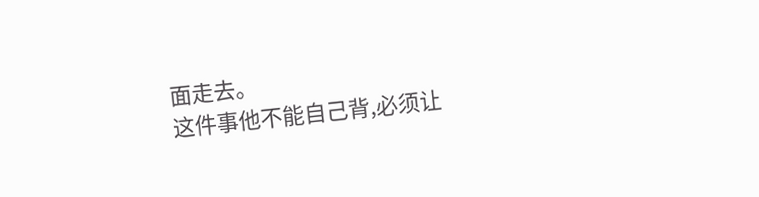面走去。
这件事他不能自己背,必须让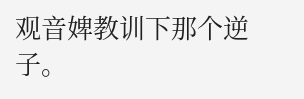观音婢教训下那个逆子。